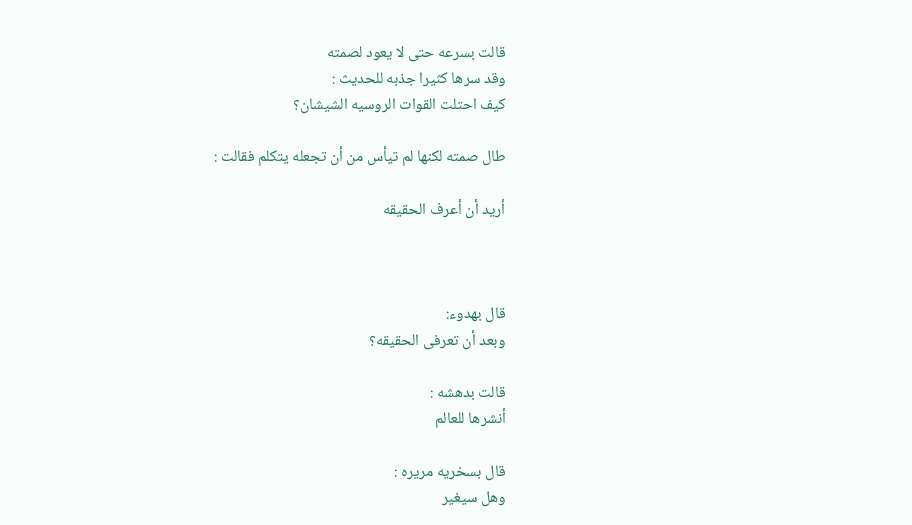قالت بسرعه حتى لا يعود لصمته
وقد سرها كثيرا جذبه للحديث :
كيف احتلت القوات الروسيه الشيشان؟

طال صمته لكنها لم تيأس من أن تجعله يتكلم فقالت :

أريد أن أعرف الحقيقه



قال بهدوء:
وبعد أن تعرفى الحقيقه؟

قالت بدهشه :
أنشرها للعالم

قال بسخريه مريره :
وهل سيغير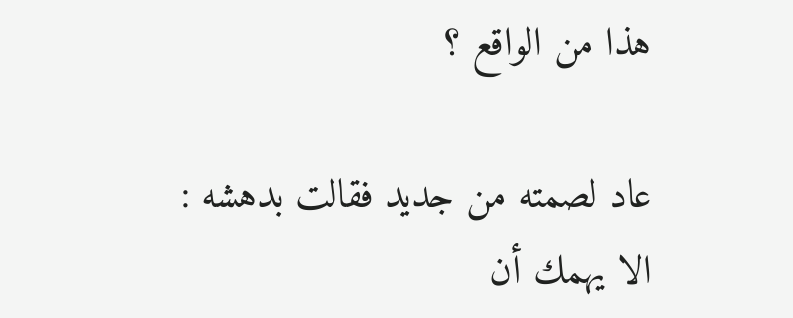هذا من الواقع ؟

عاد لصمته من جديد فقالت بدهشه :
الا يهمك أن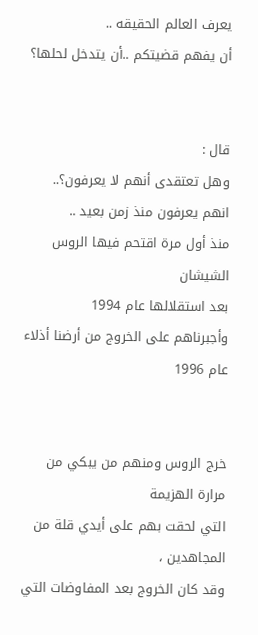يعرف العالم الحقيقه ..
أن يفهم قضيتكم ..أن يتدخل لحلها؟


قال :
وهل تعتقدى أنهم لا يعرفون؟..
انهم يعرفون منذ زمن بعيد ..
منذ أول مرة اقتحم فيها الروس الشيشان
بعد استقلالها عام 1994
وأجبرناهم على الخروج من أرضنا أذلاء عام 1996


خرج الروس ومنهم من يبكي من مرارة الهزيمة
التي لحقت بهم على أيدي قلة من المجاهدين ،
وقد كان الخروج بعد المفاوضات التي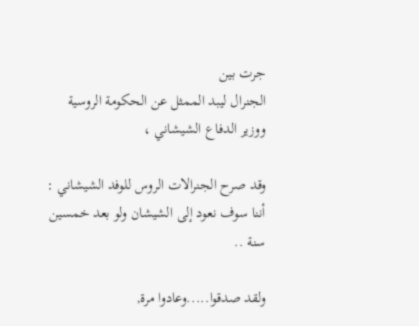جرت بين
الجنرال ليبد الممثل عن الحكومة الروسية
ووزير الدفاع الشيشاني ،

وقد صرح الجنرالات الروس للوفد الشيشاني :
أننا سوف نعود إلى الشيشان ولو بعد خمسين سنة ..

ولقد صدقوا.....وعادوا مرة,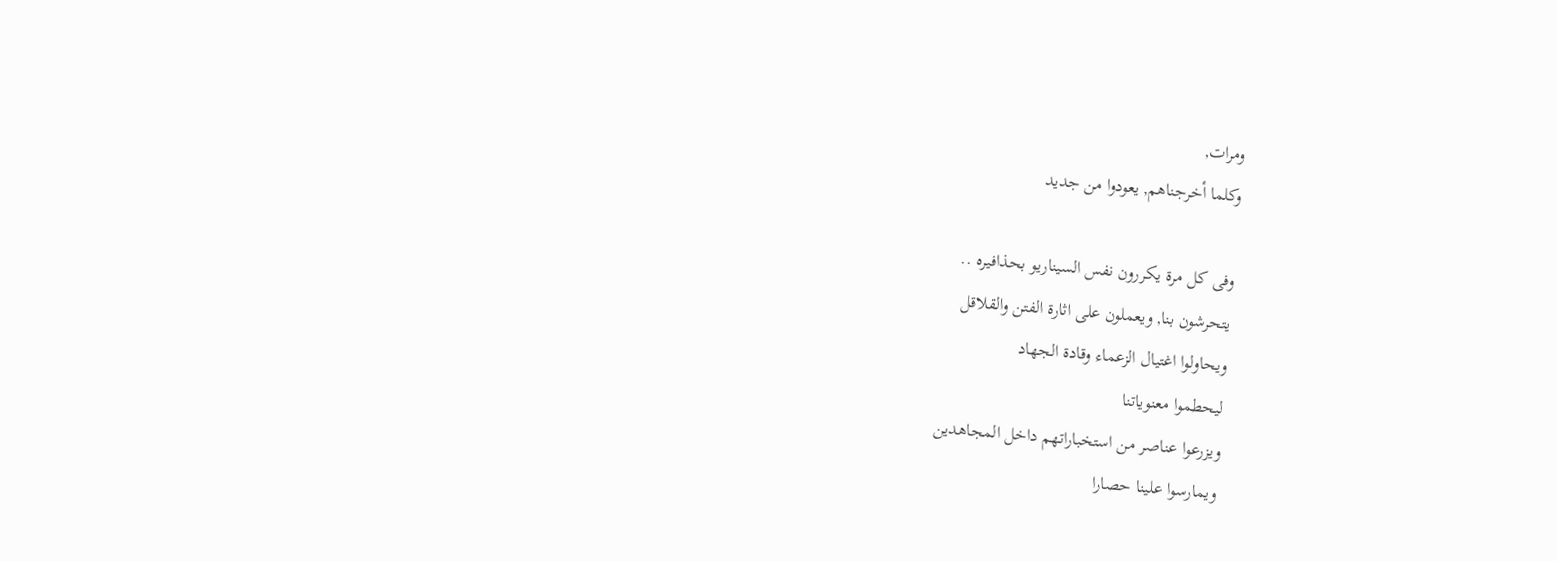ومرات,
وكلما أخرجناهم, يعودوا من جديد

وفى كل مرة يكررون نفس السيناريو بحذافيره ..
يتحرشون بنا, ويعملون على اثارة الفتن والقلاقل
ويحاولوا اغتيال الزعماء وقادة الجهاد
ليحطموا معنوياتنا
ويزرعوا عناصر من استخباراتهم داخل المجاهدين
ويمارسوا علينا حصارا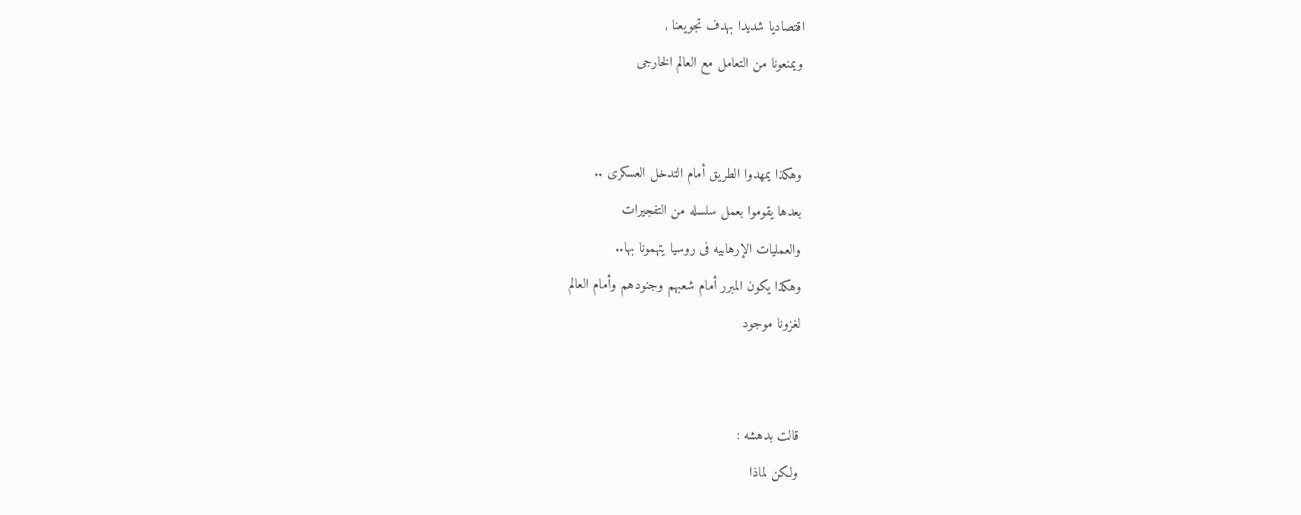اقتصاديا شديدا بهدف تجويعنا ,
ويمنعونا من التعامل مع العالم الخارجى


وهكذا يمهدوا الطريق أمام التدخل العسكرى ..
بعدها يقوموا بعمل سلسله من التفجيرات
والعمليات الإرهابيه فى روسيا يتهمونا بها..
وهكذا يكون المبرر أمام شعبهم وجنودهم وأمام العالم
لغزونا موجود


قالت بدهشه :
ولكن لماذا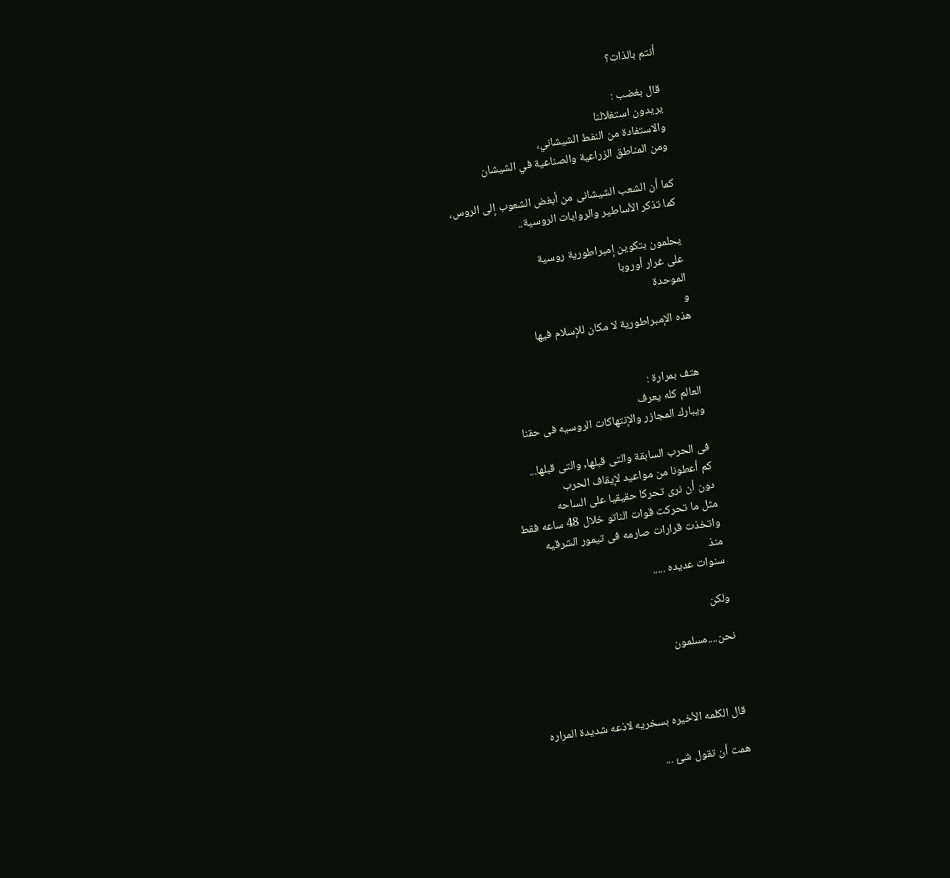أنتم بالذات؟

قال بغضب :
يريدون استغلالنا
والاستفادة من النفط الشيشاني،
ومن المناطق الزراعية والصناعية في الشيشان

كما أن الشعب الشيشانى من أبغض الشعوب إلى الروس،
كما تذكر الأساطير والروايات الروسية..

يحلمون بتكوين إمبراطورية روسية
على غرار أوروبا
الموحدة
و
هذه الإمبراطورية لا مكان للإسلام فيها


هتف بمرارة :
العالم كله يعرف
ويبارك المجازر والإنتهاكات الروسيه فى حقنا

فى الحرب السابقة والتى قبلها, والتى قبلها...
كم أعطونا من مواعيد لإيقاف الحرب
دون أن نرى تحركا حقيقيا على الساحه
مثل ما تحركت قوات الناتو خلال 48 ساعه فقط
واتخذت قرارات صارمه فى تيمور الشرقيه
منذ
سنوات عديده .....

ولكن

نحن....مسلمون



قال الكلمه الأخيره بسخريه لاذعه شديدة المراره

همت أن تقول شئ ...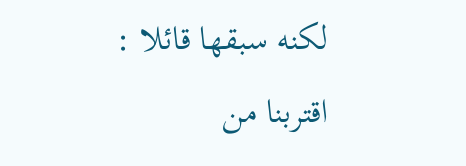لكنه سبقها قائلا :
اقتربنا من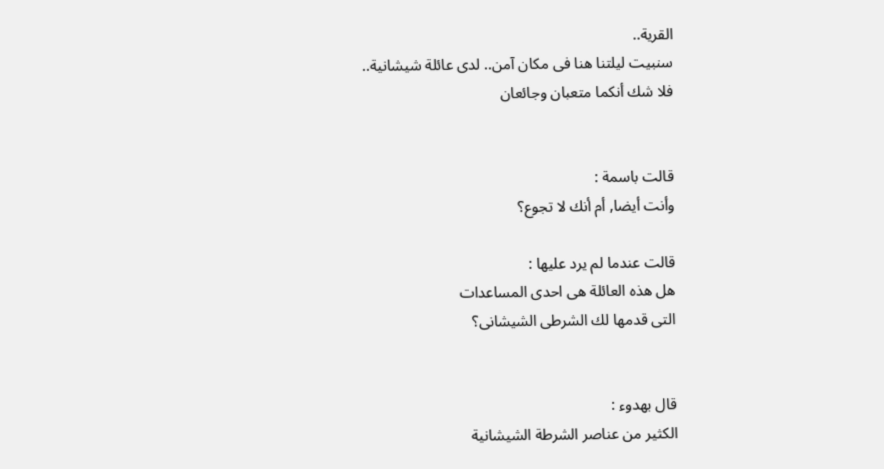القرية..
سنبيت ليلتنا هنا فى مكان آمن.. لدى عائلة شيشانية..
فلا شك أنكما متعبان وجائعان


قالت باسمة :
وأنت أيضا, أم أنك لا تجوع؟

قالت عندما لم يرد عليها :
هل هذه العائلة هى احدى المساعدات
التى قدمها لك الشرطى الشيشانى؟


قال بهدوء :
الكثير من عناصر الشرطة الشيشانية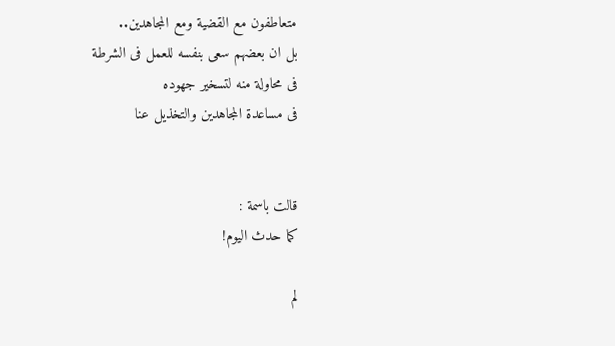متعاطفون مع القضية ومع المجاهدين..
بل ان بعضهم سعى بنفسه للعمل فى الشرطة
فى محاولة منه لتسخير جهوده
فى مساعدة المجاهدين والتخذيل عنا


قالت باسمة :
كما حدث اليوم!

لم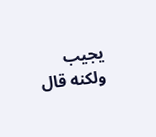يجيب ولكنه قال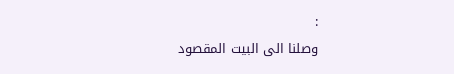:
وصلنا الى البيت المقصود